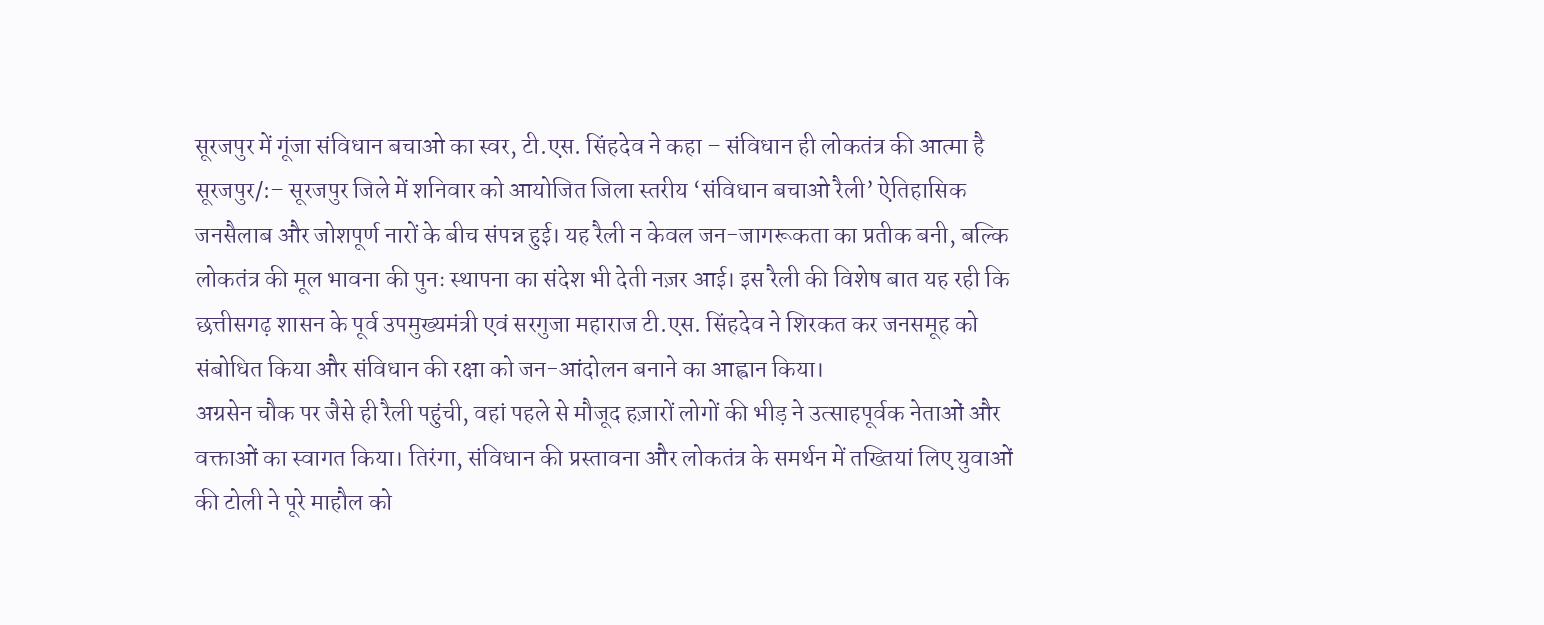सूरजपुर में गूंजा संविधान बचाओ का स्वर, टी.एस. सिंहदेव ने कहा – संविधान ही लोकतंत्र की आत्मा है
सूरजपुर/:– सूरजपुर जिले में शनिवार को आयोजित जिला स्तरीय ‘संविधान बचाओ रैली’ ऐतिहासिक जनसैलाब और जोशपूर्ण नारों के बीच संपन्न हुई। यह रैली न केवल जन-जागरूकता का प्रतीक बनी, बल्कि लोकतंत्र की मूल भावना की पुनः स्थापना का संदेश भी देती नज़र आई। इस रैली की विशेष बात यह रही कि छत्तीसगढ़ शासन के पूर्व उपमुख्यमंत्री एवं सरगुजा महाराज टी.एस. सिंहदेव ने शिरकत कर जनसमूह को संबोधित किया और संविधान की रक्षा को जन-आंदोलन बनाने का आह्वान किया।
अग्रसेन चौक पर जैसे ही रैली पहुंची, वहां पहले से मौजूद हज़ारों लोगों की भीड़ ने उत्साहपूर्वक नेताओं और वक्ताओं का स्वागत किया। तिरंगा, संविधान की प्रस्तावना और लोकतंत्र के समर्थन में तख्तियां लिए युवाओं की टोली ने पूरे माहौल को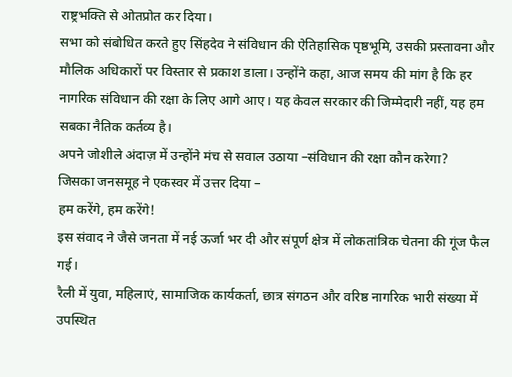राष्ट्रभक्ति से ओतप्रोत कर दिया।
सभा को संबोधित करते हुए सिंहदेव ने संविधान की ऐतिहासिक पृष्ठभूमि, उसकी प्रस्तावना और मौलिक अधिकारों पर विस्तार से प्रकाश डाला। उन्होंने कहा, आज समय की मांग है कि हर नागरिक संविधान की रक्षा के लिए आगे आए। यह केवल सरकार की जिम्मेदारी नहीं, यह हम सबका नैतिक कर्तव्य है।
अपने जोशीले अंदाज़ में उन्होंने मंच से सवाल उठाया –संविधान की रक्षा कौन करेगा?
जिसका जनसमूह ने एकस्वर में उत्तर दिया –
हम करेंगे, हम करेंगे!
इस संवाद ने जैसे जनता में नई ऊर्जा भर दी और संपूर्ण क्षेत्र में लोकतांत्रिक चेतना की गूंज फैल गई।
रैली में युवा, महिलाएं, सामाजिक कार्यकर्ता, छात्र संगठन और वरिष्ठ नागरिक भारी संख्या में उपस्थित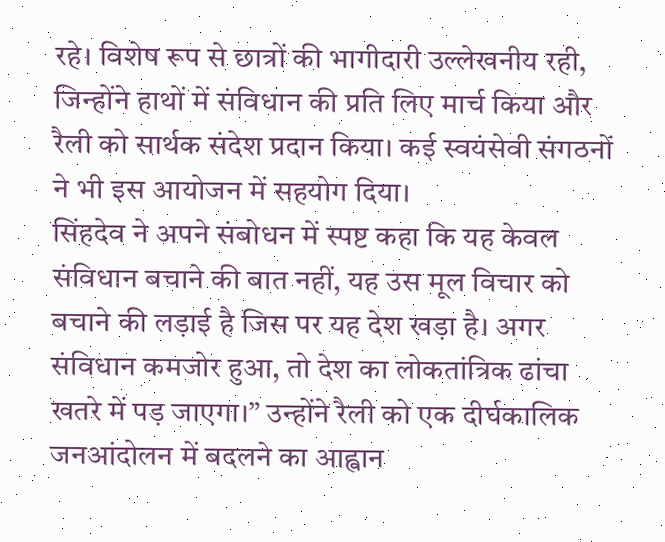रहे। विशेष रूप से छात्रों की भागीदारी उल्लेखनीय रही, जिन्होंने हाथों में संविधान की प्रति लिए मार्च किया और रैली को सार्थक संदेश प्रदान किया। कई स्वयंसेवी संगठनों ने भी इस आयोजन में सहयोग दिया।
सिंहदेव ने अपने संबोधन में स्पष्ट कहा कि यह केवल संविधान बचाने की बात नहीं, यह उस मूल विचार को बचाने की लड़ाई है जिस पर यह देश खड़ा है। अगर संविधान कमजोर हुआ, तो देश का लोकतांत्रिक ढांचा खतरे में पड़ जाएगा।” उन्होंने रैली को एक दीर्घकालिक जनआंदोलन में बदलने का आह्वान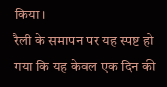किया।
रैली के समापन पर यह स्पष्ट हो गया कि यह केवल एक दिन की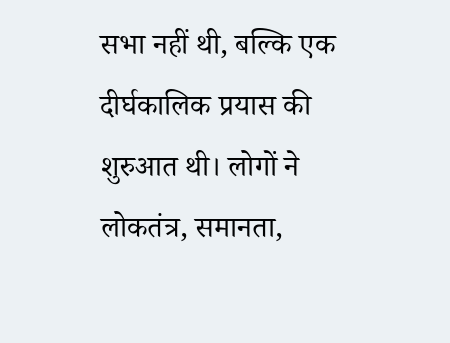सभा नहीं थी, बल्कि एक दीर्घकालिक प्रयास की शुरुआत थी। लोगों ने लोकतंत्र, समानता,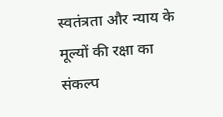स्वतंत्रता और न्याय के मूल्यों की रक्षा का संकल्प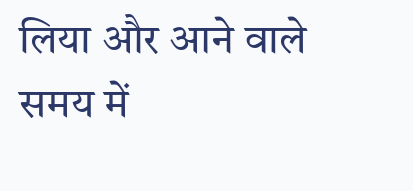लिया और आने वाले समय में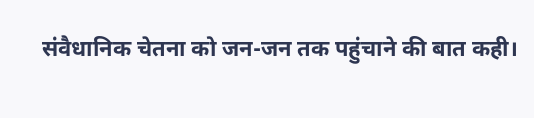संवैधानिक चेतना को जन-जन तक पहुंचाने की बात कही।